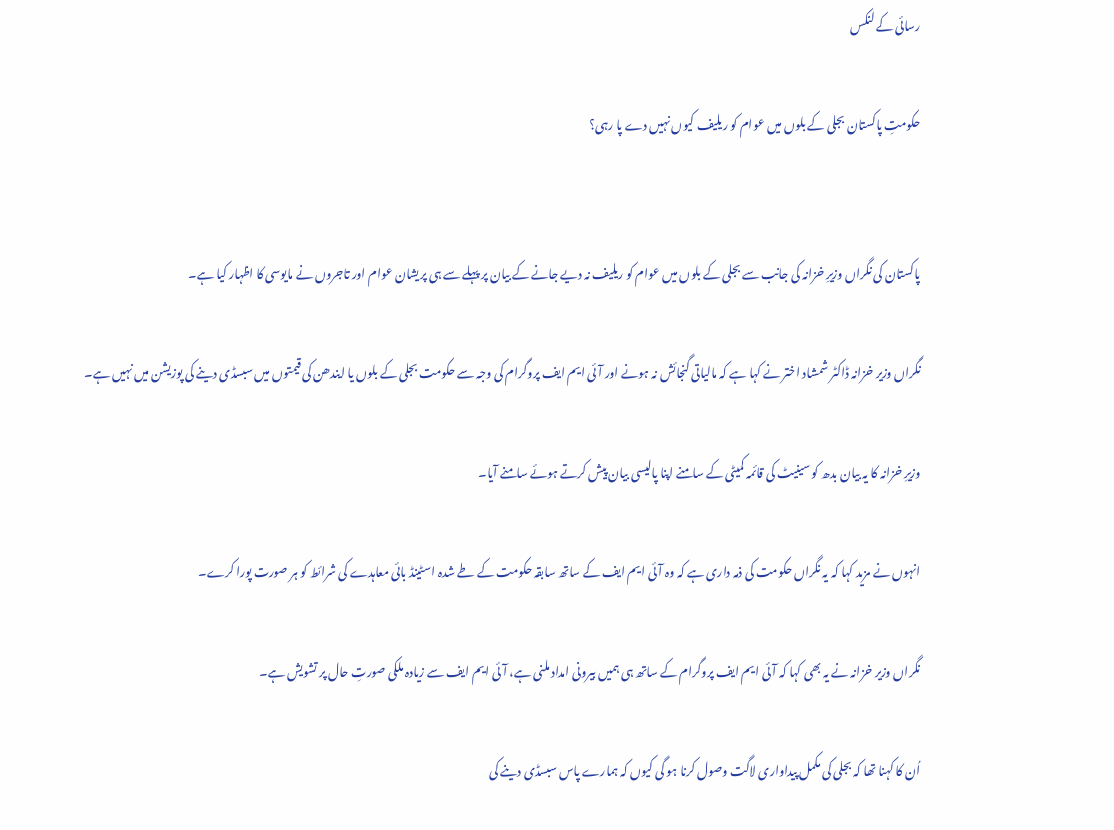رسائی کے لنکس

حکومتِ پاکستان بجلی کے بلوں میں عوام کو ریلیف کیوں نہیں دے پا رہی؟


پاکستان کی نگراں وزیرِ خزانہ کی جانب سے بجلی کے بلوں میں عوام کو ریلیف نہ دیے جانے کے بیان پر پہلے سے ہی پریشان عوام اور تاجروں نے مایوسی کا اظہار کیا ہے۔

نگراں وزیر خزانہ ڈاکٹر شمشاد اختر نے کہا ہے کہ مالیاتی گنجائش نہ ہونے اور آئی ایم ایف پروگرام کی وجہ سے حکومت بجلی کے بلوں یا ایندھن کی قیمتوں میں سبسڈی دینے کی پوزیشن میں نہیں ہے۔

وزیرِ خزانہ کا یہ بیان بدھ کو سینیٹ کی قائمہ کمیٹی کے سامنے اپنا پالیسی بیان پیش کرتے ہوئے سامنے آیا۔

انہوں نے مزید کہا کہ یہ نگراں حکومت کی ذمہ داری ہے کہ وہ آئی ایم ایف کے ساتھ سابقہ حکومت کے طے شدہ اسٹینڈ بائی معاہدے کی شرائط کو ہر صورت پورا کرے۔

نگراں وزیر خزانہ نے یہ بھی کہا کہ آئی ایم ایف پروگرام کے ساتھ ہی ہمیں بیرونی امداد ملنی ہے، آئی ایم ایف سے زیادہ ملکی صورتِ حال پر تشویش ہے۔

اُن کا کہنا تھا کہ بجلی کی مکمل پیداواری لاگت وصول کرنا ہو گی کیوں کہ ہمارے پاس سبسڈی دینے کی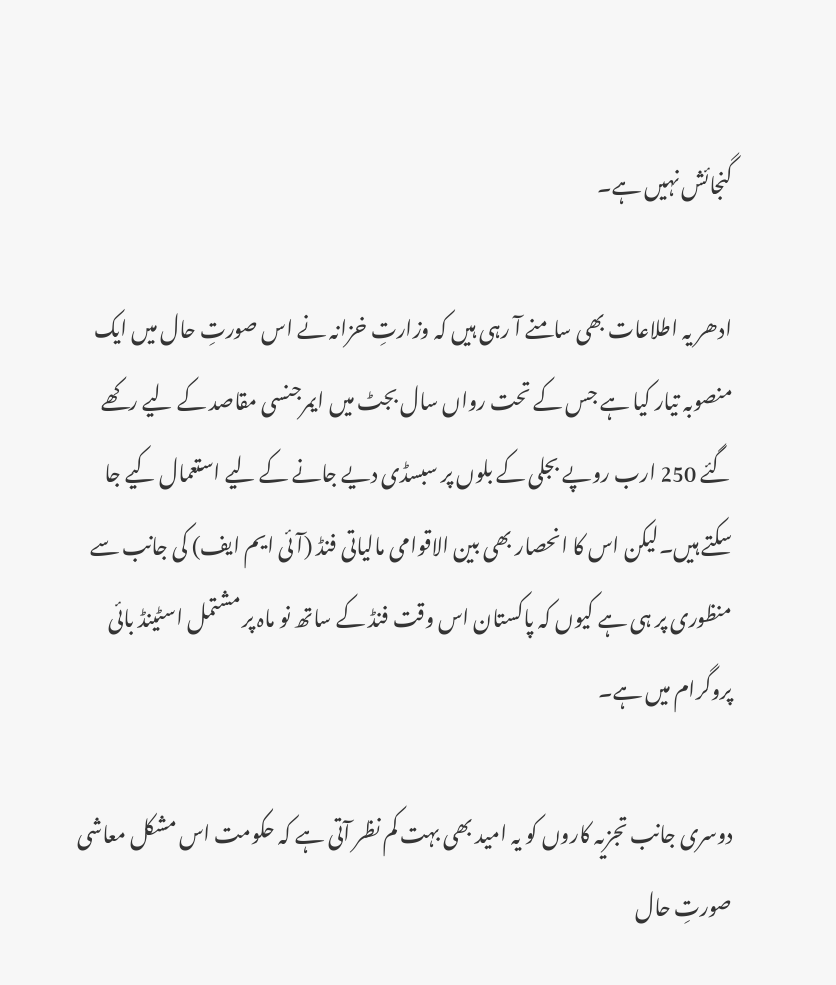گنجائش نہیں ہے۔

ادھر یہ اطلاعات بھی سامنے آ رہی ہیں کہ وزارتِ خزانہ نے اس صورتِ حال میں ایک منصوبہ تیار کیا ہے جس کے تحت رواں سال بجٹ میں ایمرجنسی مقاصد کے لیے رکھے گئے 250 ارب روپے بجلی کے بلوں پر سبسڈی دیے جانے کے لیے استعمال کیے جا سکتے ہیں۔لیکن اس کا انحصار بھی بین الاقوامی مالیاتی فنڈ (آئی ایم ایف) کی جانب سے منظوری پر ہی ہے کیوں کہ پاکستان اس وقت فنڈ کے ساتھ نو ماہ پر مشتمل اسٹینڈ بائی پروگرام میں ہے۔

دوسری جانب تجزیہ کاروں کو یہ امید بھی بہت کم نظر آتی ہے کہ حکومت اس مشکل معاشی صورتِ حال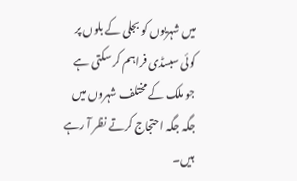میں شہریوں کو بجلی کے بلوں پر کوئی سبسڈی فراہم کر سکتی ہے جو ملک کے مختلف شہروں میں جگہ جگہ احتجاج کرتے نظر آ رہے ہیں۔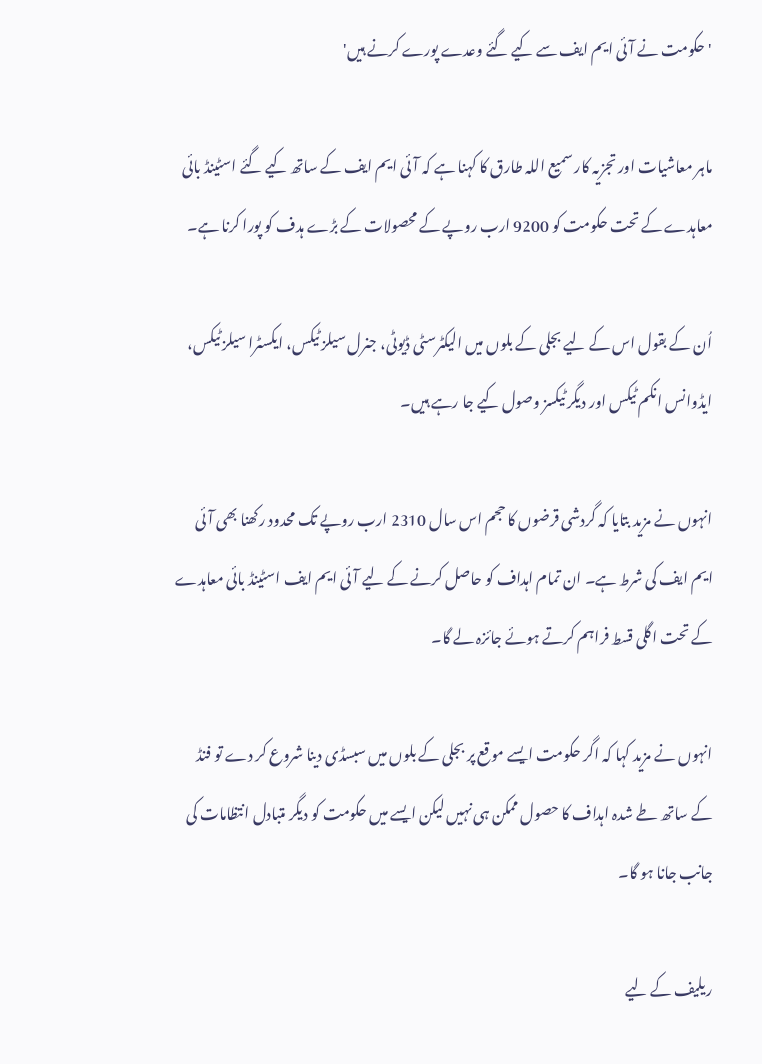'حکومت نے آئی ایم ایف سے کیے گئے وعدے پورے کرنے ہیں'

ماہر معاشیات اور تجزیہ کار سمیع اللہ طارق کا کہنا ہے کہ آئی ایم ایف کے ساتھ کیے گئے اسٹینڈ بائی معاہدے کے تحت حکومت کو 9200 ارب روپے کے محصولات کے بڑے ہدف کو پورا کرنا ہے۔

اُن کے بقول اس کے لیے بجلی کے بلوں میں الیکٹرسٹی ڈیوٹی، جنرل سیلز ٹیکس، ایکسٹرا سیلز ٹیکس، ایڈوانس انکم ٹیکس اور دیگر ٹیکسز وصول کیے جا رہے ہیں۔

انہوں نے مزید بتایا کہ گردشی قرضوں کا حجم اس سال 2310 ارب روپے تک محدود رکھنا بھی آئی ایم ایف کی شرط ہے۔ ان تمام اہداف کو حاصل کرنے کے لیے آئی ایم ایف اسٹینڈ بائی معاہدے کے تحت اگلی قسط فراہم کرتے ہوئے جائزہ لے گا۔

انہوں نے مزید کہا کہ اگر حکومت ایسے موقع پر بجلی کے بلوں میں سبسڈی دینا شروع کر دے تو فنڈ کے ساتھ طے شدہ اہداف کا حصول ممکن ہی نہیں لیکن ایسے میں حکومت کو دیگر متبادل انتظامات کی جانب جانا ہو گا۔

ریلیف کے لیے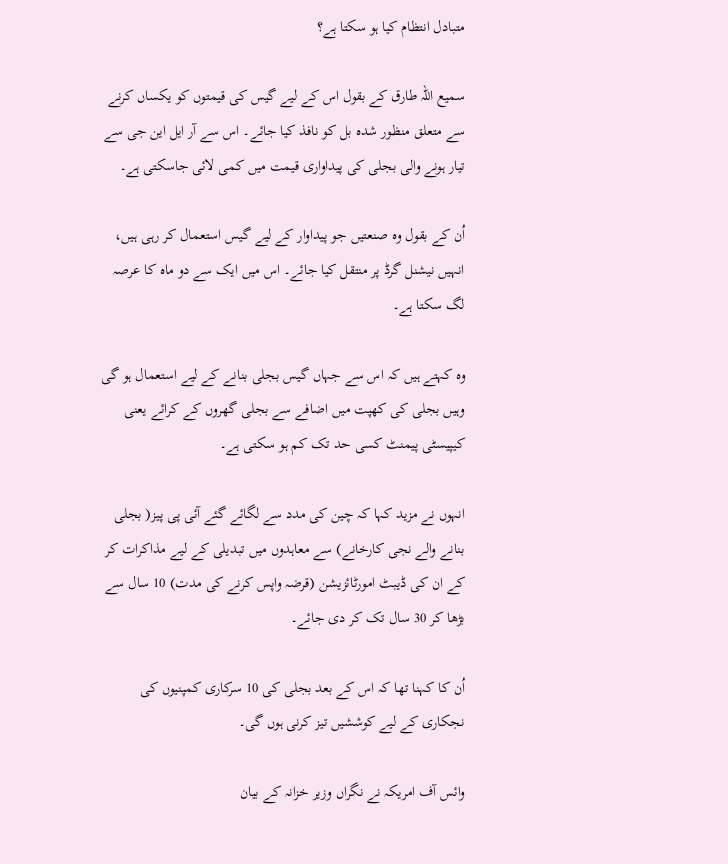متبادل انتظام کیا ہو سکتا ہے؟

سمیع اللہ طارق کے بقول اس کے لیے گیس کی قیمتوں کو یکساں کرنے سے متعلق منظور شدہ بل کو نافذ کیا جائے۔ اس سے آر ایل این جی سے تیار ہونے والی بجلی کی پیداواری قیمت میں کمی لائی جاسکتی ہے۔

اُن کے بقول وہ صنعتیں جو پیداوار کے لیے گیس استعمال کر رہی ہیں، انہیں نیشنل گرڈ پر منتقل کیا جائے۔ اس میں ایک سے دو ماہ کا عرصہ لگ سکتا ہے۔

وہ کہتے ہیں کہ اس سے جہاں گیس بجلی بنانے کے لیے استعمال ہو گی وہیں بجلی کی کھپت میں اضافے سے بجلی گھروں کے کرائے یعنی کیپیسٹی پیمنٹ کسی حد تک کم ہو سکتی ہے۔

انہوں نے مزید کہا کہ چین کی مدد سے لگائے گئے آئی پی پیز( بجلی بنانے والے نجی کارخانے) سے معاہدوں میں تبدیلی کے لیے مذاکرات کر کے ان کی ڈیبٹ امورٹائزیشن (قرضہ واپس کرنے کی مدت) 10 سال سے بڑھا کر 30 سال تک کر دی جائے۔

اُن کا کہنا تھا کہ اس کے بعد بجلی کی 10 سرکاری کمپنیوں کی نجکاری کے لیے کوششیں تیز کرنی ہوں گی۔

وائس آف امریکہ نے نگراں وزیر خزانہ کے بیان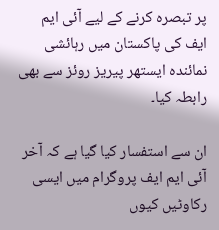پر تبصرہ کرنے کے لیے آئی ایم ایف کی پاکستان میں رہائشی نمائندہ ایستھر پیریز روئز سے بھی رابطہ کیا۔

ان سے استفسار کیا گیا ہے کہ آخر آئی ایم ایف پروگرام میں ایسی رکاوٹیں کیوں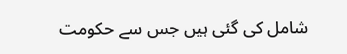شامل کی گئی ہیں جس سے حکومت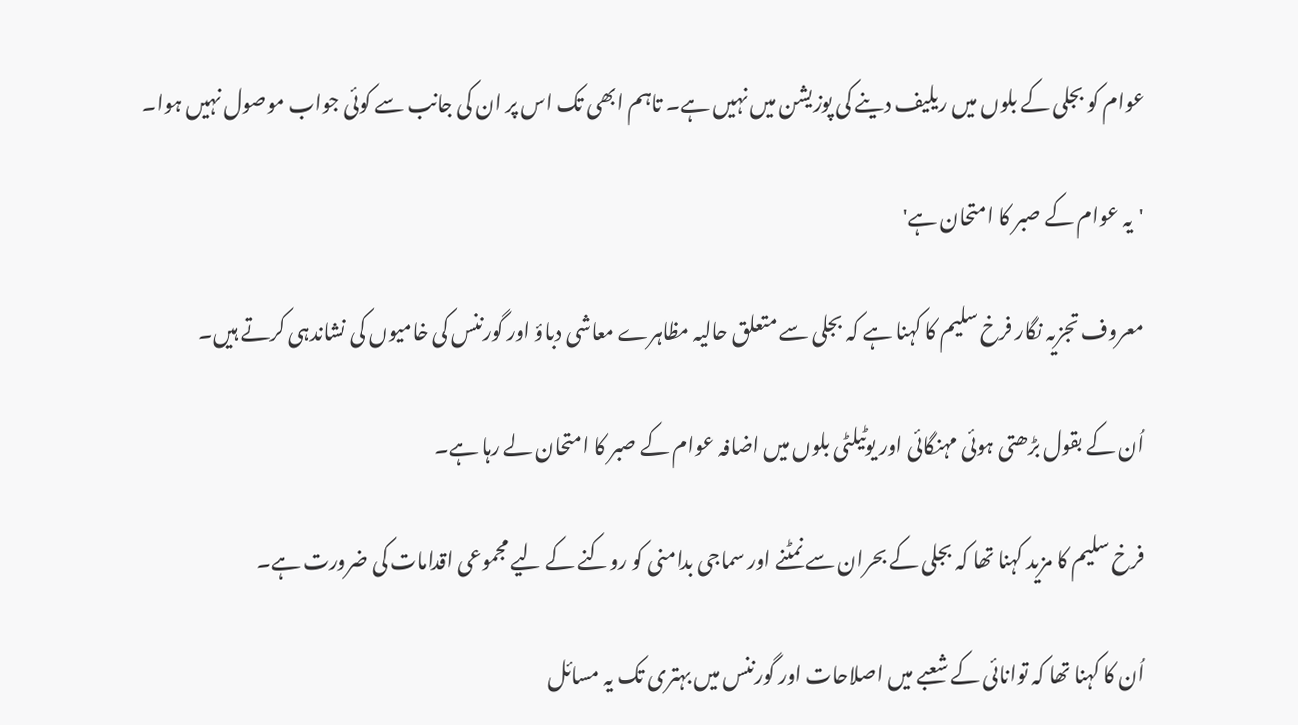عوام کو بجلی کے بلوں میں ریلیف دینے کی پوزیشن میں نہیں ہے۔ تاہم ابھی تک اس پر ان کی جانب سے کوئی جواب موصول نہیں ہوا۔

'یہ عوام کے صبر کا امتحان ہے'

معروف تجزیہ نگار فرخ سلیم کا کہنا ہے کہ بجلی سے متعلق حالیہ مظاہرے معاشی دباؤ اور گورننس کی خامیوں کی نشاندہی کرتے ہیں۔

اُن کے بقول بڑھتی ہوئی مہنگائی اور یوٹیلٹی بلوں میں اضافہ عوام کے صبر کا امتحان لے رہا ہے۔

فرخ سلیم کا مزید کہنا تھا کہ بجلی کے بحران سے نمٹنے اور سماجی بدامنی کو روکنے کے لیے مجموعی اقدامات کی ضرورت ہے۔

اُن کا کہنا تھا کہ توانائی کے شعبے میں اصلاحات اور گورننس میں بہتری تک یہ مسائل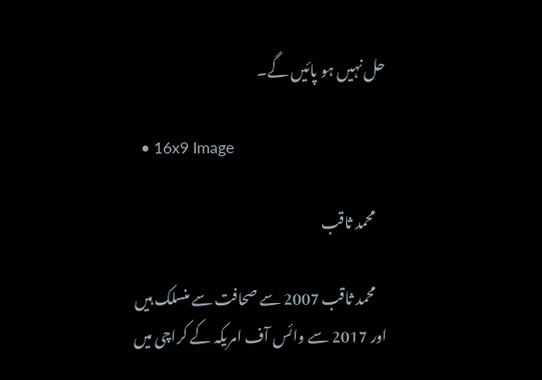حل نہیں ہو پائیں گے۔

  • 16x9 Image

    محمد ثاقب

    محمد ثاقب 2007 سے صحافت سے منسلک ہیں اور 2017 سے وائس آف امریکہ کے کراچی میں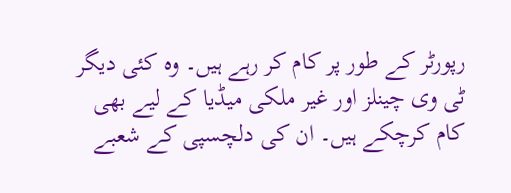رپورٹر کے طور پر کام کر رہے ہیں۔ وہ کئی دیگر ٹی وی چینلز اور غیر ملکی میڈیا کے لیے بھی کام کرچکے ہیں۔ ان کی دلچسپی کے شعبے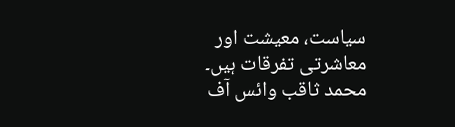سیاست، معیشت اور معاشرتی تفرقات ہیں۔ محمد ثاقب وائس آف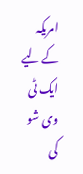امریکہ کے لیے ایک ٹی وی شو کی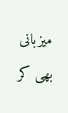میزبانی بھی کر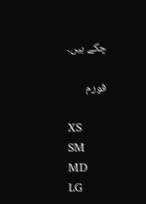چکے ہیں۔

فورم

XS
SM
MD
LG